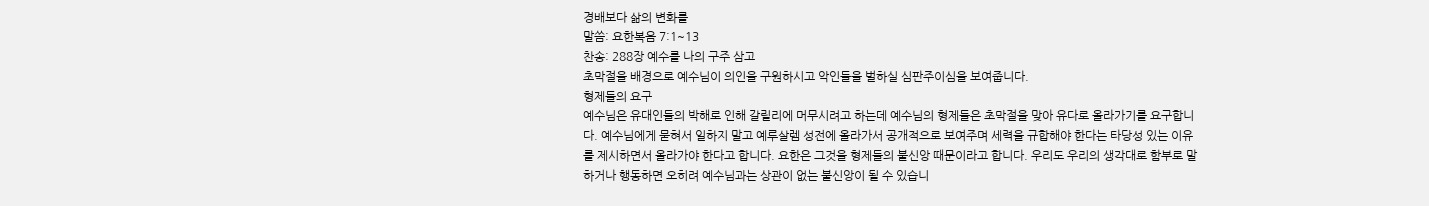경배보다 삶의 변화를
말씀: 요한복음 7:1~13
찬송: 288장 예수를 나의 구주 삼고
초막절을 배경으로 예수님이 의인을 구원하시고 악인들을 벌하실 심판주이심을 보여줍니다.
형제들의 요구
예수님은 유대인들의 박해로 인해 갈릴리에 머무시려고 하는데 예수님의 형제들은 초막절을 맞아 유다로 올라가기를 요구합니다. 예수님에게 묻혀서 일하지 말고 예루살렘 성전에 올라가서 공개적으로 보여주며 세력을 규합해야 한다는 타당성 있는 이유를 제시하면서 올라가야 한다고 합니다. 요한은 그것을 형제들의 불신앙 때문이라고 합니다. 우리도 우리의 생각대로 함부로 말하거나 행동하면 오히려 예수님과는 상관이 없는 불신앙이 될 수 있습니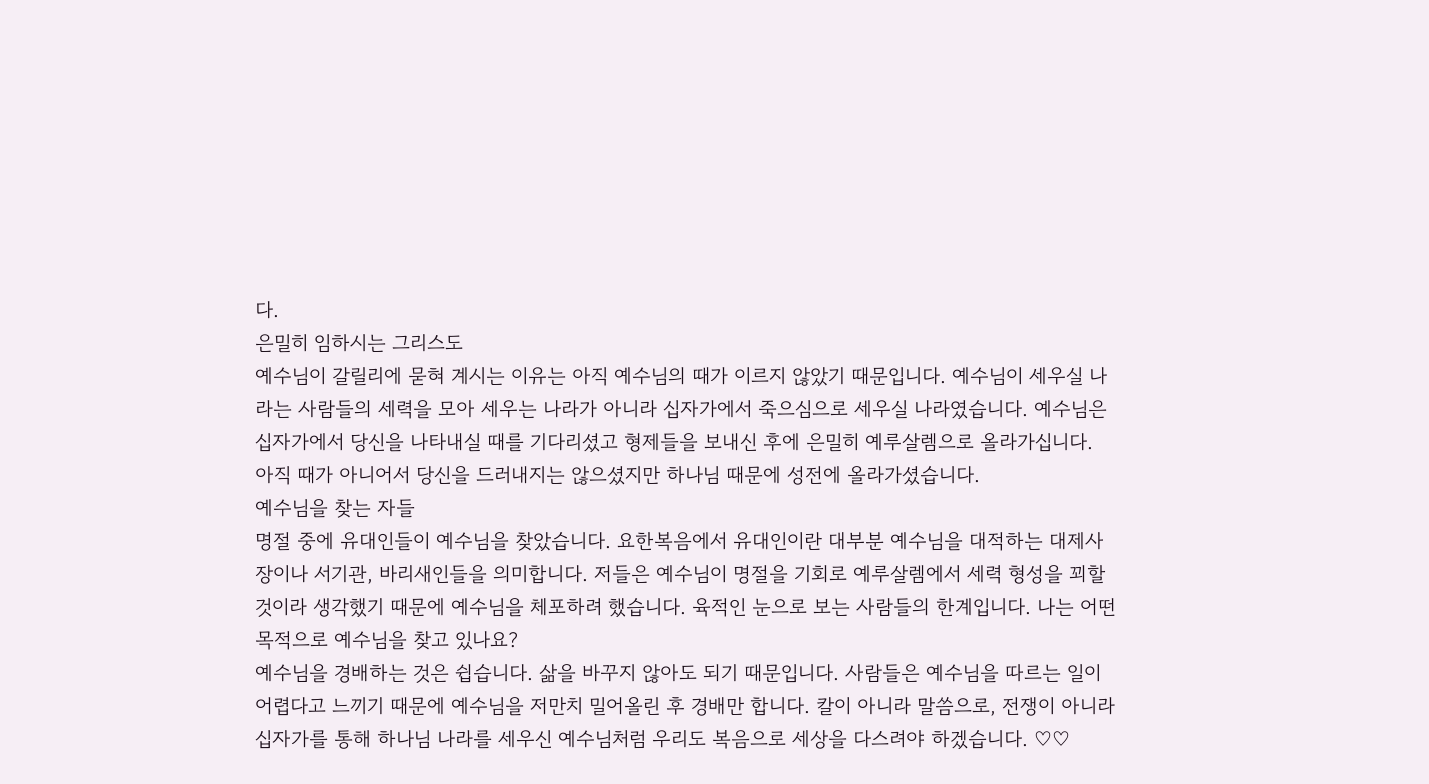다.
은밀히 임하시는 그리스도
예수님이 갈릴리에 묻혀 계시는 이유는 아직 예수님의 때가 이르지 않았기 때문입니다. 예수님이 세우실 나라는 사람들의 세력을 모아 세우는 나라가 아니라 십자가에서 죽으심으로 세우실 나라였습니다. 예수님은 십자가에서 당신을 나타내실 때를 기다리셨고 형제들을 보내신 후에 은밀히 예루살렘으로 올라가십니다. 아직 때가 아니어서 당신을 드러내지는 않으셨지만 하나님 때문에 성전에 올라가셨습니다.
예수님을 찾는 자들
명절 중에 유대인들이 예수님을 찾았습니다. 요한복음에서 유대인이란 대부분 예수님을 대적하는 대제사장이나 서기관, 바리새인들을 의미합니다. 저들은 예수님이 명절을 기회로 예루살렘에서 세력 형성을 꾀할 것이라 생각했기 때문에 예수님을 체포하려 했습니다. 육적인 눈으로 보는 사람들의 한계입니다. 나는 어떤 목적으로 예수님을 찾고 있나요?
예수님을 경배하는 것은 쉽습니다. 삶을 바꾸지 않아도 되기 때문입니다. 사람들은 예수님을 따르는 일이 어렵다고 느끼기 때문에 예수님을 저만치 밀어올린 후 경배만 합니다. 칼이 아니라 말씀으로, 전쟁이 아니라 십자가를 통해 하나님 나라를 세우신 예수님처럼 우리도 복음으로 세상을 다스려야 하겠습니다. ♡♡